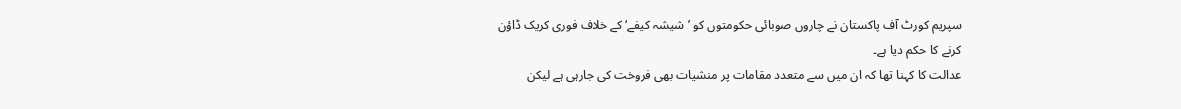سپریم کورٹ آف پاکستان نے چاروں صوبائی حکومتوں کو ’شیشہ کیفے‘ کے خلاف فوری کریک ڈاؤن کرنے کا حکم دیا ہے۔
عدالت کا کہنا تھا کہ ان میں سے متعدد مقامات پر منشیات بھی فروخت کی جارہی ہے لیکن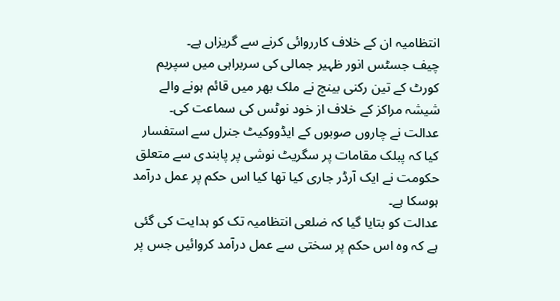انتظامیہ ان کے خلاف کارروائی کرنے سے گریزاں ہے۔
چیف جسٹس انور ظہیر جمالی کی سربراہی میں سپریم کورٹ کے تین رکنی بینچ نے ملک بھر میں قائم ہونے والے شیشہ مراکز کے خلاف از خود نوٹس کی سماعت کی۔
عدالت نے چاروں صوبوں کے ایڈووکیٹ جنرل سے استفسار کیا کہ پبلک مقامات پر سگریٹ نوشی پر پابندی سے متعلق حکومت نے ایک آرڈر جاری کیا تھا کیا اس حکم پر عمل درآمد ہوسکا ہے۔
عدالت کو بتایا گیا کہ ضلعی انتظامیہ تک کو ہدایت کی گئی ہے کہ وہ اس حکم پر سختی سے عمل درآمد کروائیں جس پر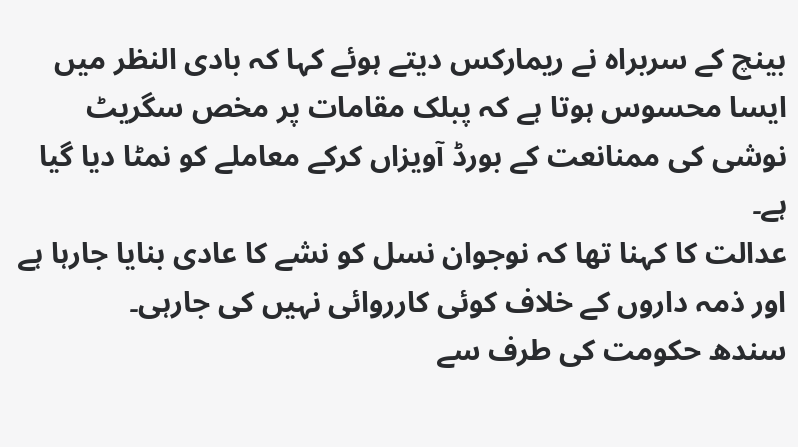بینچ کے سربراہ نے ریمارکس دیتے ہوئے کہا کہ بادی النظر میں ایسا محسوس ہوتا ہے کہ پبلک مقامات پر مخص سگریٹ نوشی کی ممنانعت کے بورڈ آویزاں کرکے معاملے کو نمٹا دیا گیا ہے۔
عدالت کا کہنا تھا کہ نوجوان نسل کو نشے کا عادی بنایا جارہا ہے اور ذمہ داروں کے خلاف کوئی کارروائی نہیں کی جارہی۔
سندھ حکومت کی طرف سے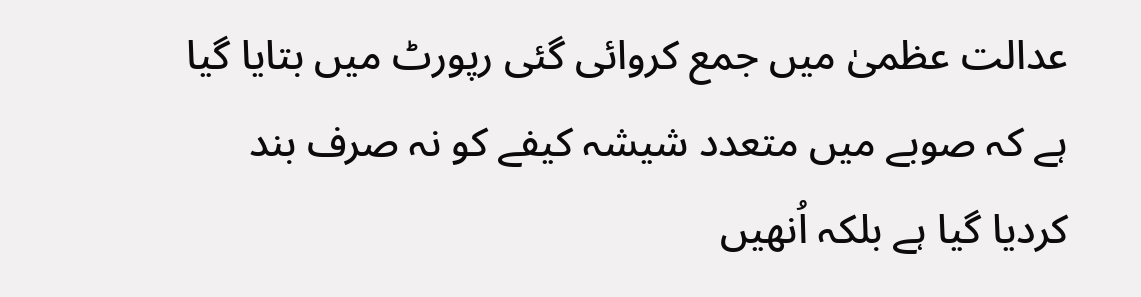عدالت عظمیٰ میں جمع کروائی گئی رپورٹ میں بتایا گیا ہے کہ صوبے میں متعدد شیشہ کیفے کو نہ صرف بند کردیا گیا ہے بلکہ اُنھیں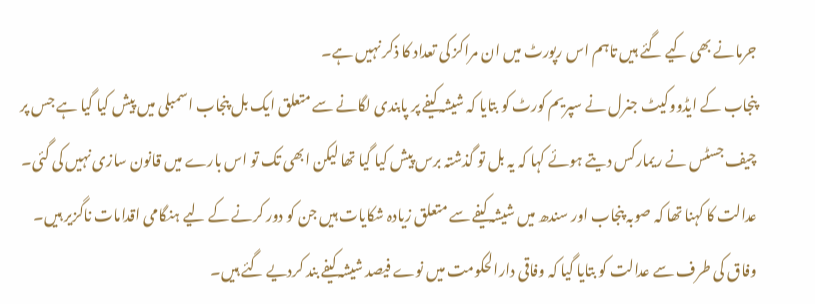جرمانے بھی کیے گئے ہیں تاہم اس رپورٹ میں ان مراکز کی تعداد کا ذکر نہیں ہے۔
پنجاب کے ایڈووکیٹ جنرل نے سپریم کورٹ کو بتایا کہ شیشہ کیفے پر پابندی لگانے سے متعلق ایک بل پنجاب اسمبلی میں پیش کیا گیا ہے جس پر چیف جسٹس نے ریمارکس دیتے ہوئے کہا کہ یہ بل تو گذشتہ برس پیش کیا گیا تھا لیکن ابھی تک تو اس بارے میں قانون سازی نہیں کی گئی۔
عدالت کا کہنا تھا کہ صوبہ پنجاب اور سندھ میں شیشہ کیفے سے متعلق زیادہ شکایات ہیں جن کو دور کرنے کے لیے ہنگامی اقدامات ناگزیر ہیں۔
وفاق کی طرف سے عدالت کو بتایا گیا کہ وفاقی دارالحکومت میں نوے فیصد شیشہ کیفے بند کردیے گئے ہیں۔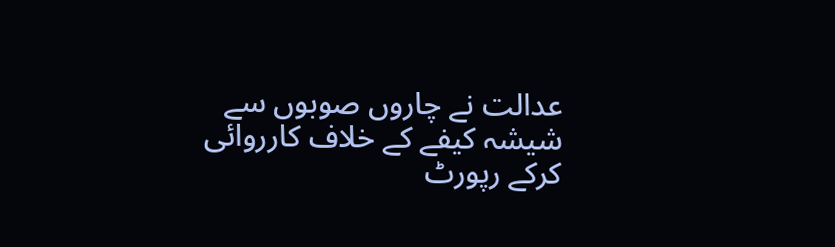عدالت نے چاروں صوبوں سے شیشہ کیفے کے خلاف کارروائی کرکے رپورٹ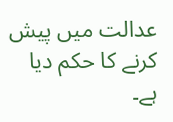عدالت میں پیش کرنے کا حکم دیا ہے۔